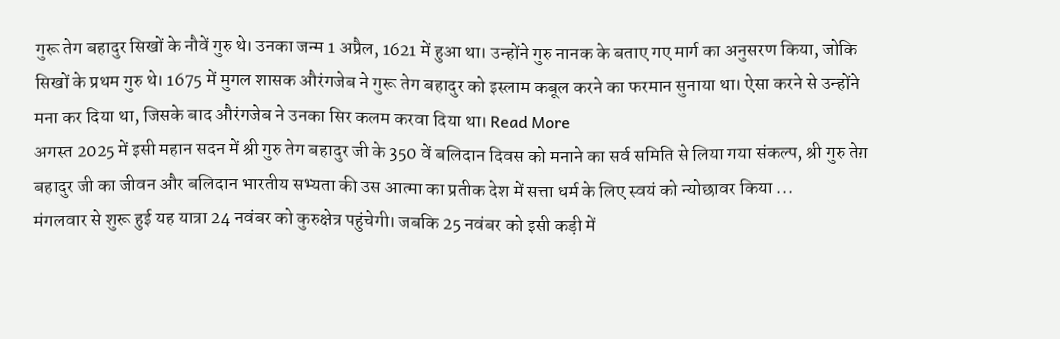गुरू तेग बहादुर सिखों के नौवें गुरु थे। उनका जन्म 1 अप्रैल, 1621 में हुआ था। उन्होंने गुरु नानक के बताए गए मार्ग का अनुसरण किया, जोकि सिखों के प्रथम गुरु थे। 1675 में मुगल शासक औरंगजेब ने गुरू तेग बहादुर को इस्लाम कबूल करने का फरमान सुनाया था। ऐसा करने से उन्होंने मना कर दिया था, जिसके बाद औरंगजेब ने उनका सिर कलम करवा दिया था। Read More
अगस्त 2025 में इसी महान सदन में श्री गुरु तेग बहादुर जी के 350 वें बलिदान दिवस को मनाने का सर्व समिति से लिया गया संकल्प, श्री गुरु तेग़ बहादुर जी का जीवन और बलिदान भारतीय सभ्यता की उस आत्मा का प्रतीक देश में सत्ता धर्म के लिए स्वयं को न्योछावर किया ...
मंगलवार से शुरू हुई यह यात्रा 24 नवंबर को कुरुक्षेत्र पहुंचेगी। जबकि 25 नवंबर को इसी कड़ी में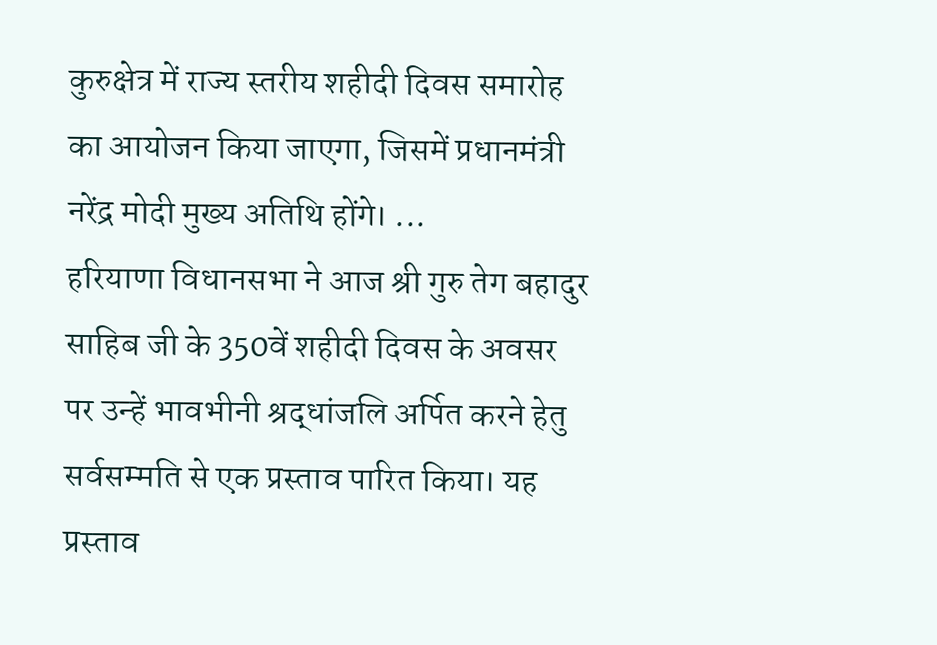कुरुक्षेत्र में राज्य स्तरीय शहीदी दिवस समारोह का आयोजन किया जाएगा, जिसमें प्रधानमंत्री नरेंद्र मोदी मुख्य अतिथि होंगे। ...
हरियाणा विधानसभा ने आज श्री गुरु तेग बहादुर साहिब जी के 350वें शहीदी दिवस के अवसर पर उन्हें भावभीनी श्रद्धांजलि अर्पित करने हेतु सर्वसम्मति से एक प्रस्ताव पारित किया। यह प्रस्ताव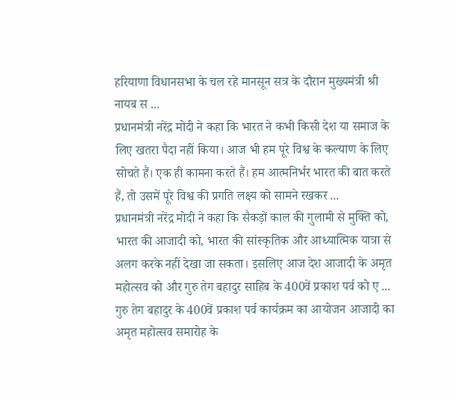हरियाणा विधानसभा के चल रहे मानसून सत्र के दौरान मुख्यमंत्री श्री नायब स ...
प्रधानमंत्री नरेंद्र मोदी ने कहा कि भारत ने कभी किसी देश या समाज के लिए खतरा पैदा नहीं किया। आज भी हम पूरे विश्व के कल्याण के लिए सोचते हैं। एक ही कामना करते हैं। हम आत्मनिर्भर भारत की बात करते हैं, तो उसमें पूरे विश्व की प्रगति लक्ष्य को सामने रखकर ...
प्रधानमंत्री नरेंद्र मोदी ने कहा कि सैकड़ों काल की गुलामी से मुक्ति को, भारत की आजादी को, भारत की सांस्कृतिक और आध्यात्मिक यात्रा से अलग करके नहीं देखा जा सकता। इसलिए आज देश आजादी के अमृत महोत्सव को और गुरु तेग बहादुर साहिब के 400वें प्रकाश पर्व को ए ...
गुरु तेग बहादुर के 400वें प्रकाश पर्व कार्यक्रम का आयोजन आजादी का अमृत महोत्सव समारोह के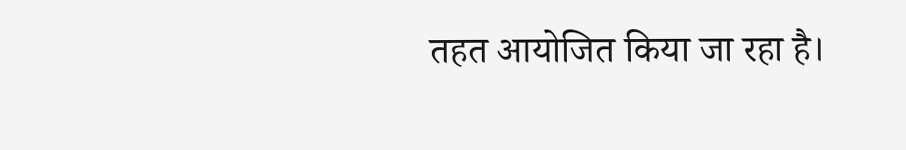तहत आयोजित किया जा रहा है।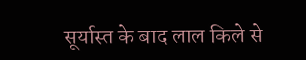सूर्यास्त के बाद लाल किले से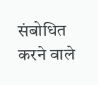संबोधित करने वाले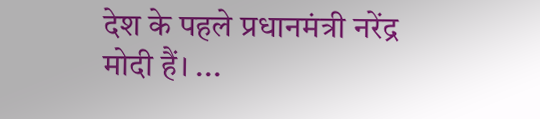देश के पहले प्रधानमंत्री नरेंद्र मोदी हैं। ...